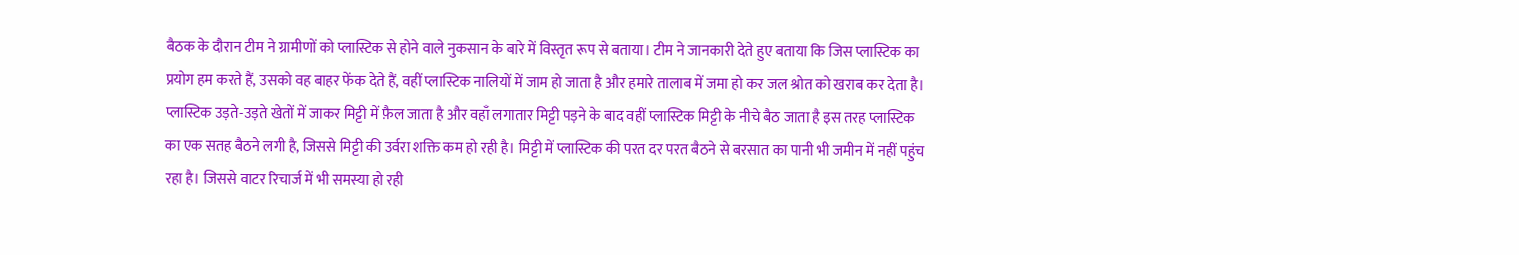बैठक के दौरान टीम ने ग्रामीणों को प्लास्टिक से होने वाले नुकसान के बारे में विस्तृत रूप से बताया। टीम ने जानकारी देते हुए बताया कि जिस प्लास्टिक का प्रयोग हम करते हैं, उसको वह बाहर फेंक देते हैं, वहीं प्लास्टिक नालियों में जाम हो जाता है और हमारे तालाब में जमा हो कर जल श्रोत को खराब कर देता है। प्लास्टिक उड़ते-उड़ते खेतों में जाकर मिट्टी में फ़ैल जाता है और वहाँ लगातार मिट्टी पड़ने के बाद वहीं प्लास्टिक मिट्टी के नीचे बैठ जाता है इस तरह प्लास्टिक का एक सतह बैठने लगी है, जिससे मिट्टी की उर्वरा शक्ति कम हो रही है। मिट्टी में प्लास्टिक की परत दर परत बैठने से बरसात का पानी भी जमीन में नहीं पहुंच रहा है। जिससे वाटर रिचार्ज में भी समस्या हो रही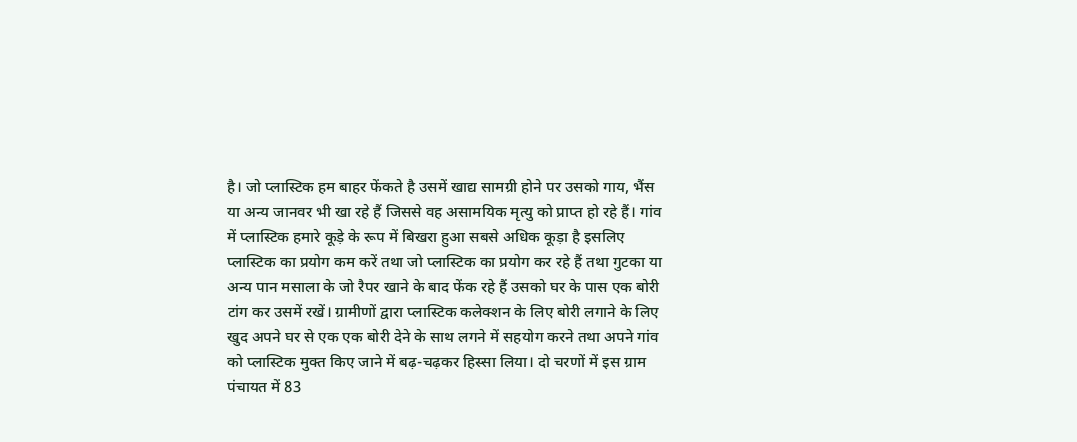है। जो प्लास्टिक हम बाहर फेंकते है उसमें खाद्य सामग्री होने पर उसको गाय, भैंस या अन्य जानवर भी खा रहे हैं जिससे वह असामयिक मृत्यु को प्राप्त हो रहे हैं। गांव में प्लास्टिक हमारे कूड़े के रूप में बिखरा हुआ सबसे अधिक कूड़ा है इसलिए प्लास्टिक का प्रयोग कम करें तथा जो प्लास्टिक का प्रयोग कर रहे हैं तथा गुटका या अन्य पान मसाला के जो रैपर खाने के बाद फेंक रहे हैं उसको घर के पास एक बोरी टांग कर उसमें रखें। ग्रामीणों द्वारा प्लास्टिक कलेक्शन के लिए बोरी लगाने के लिए खुद अपने घर से एक एक बोरी देने के साथ लगने में सहयोग करने तथा अपने गांव को प्लास्टिक मुक्त किए जाने में बढ़-चढ़कर हिस्सा लिया। दो चरणों में इस ग्राम पंचायत में 83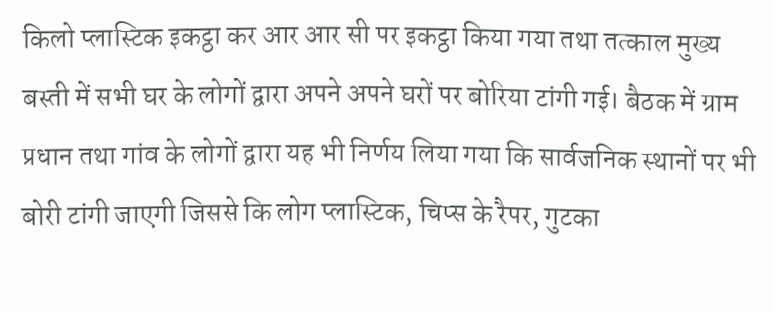किलो प्लास्टिक इकट्ठा कर आर आर सी पर इकट्ठा किया गया तथा तत्काल मुख्य बस्ती में सभी घर के लोगों द्वारा अपने अपने घरों पर बोरिया टांगी गई। बैठक में ग्राम प्रधान तथा गांव के लोगों द्वारा यह भी निर्णय लिया गया कि सार्वजनिक स्थानों पर भी बोरी टांगी जाएगी जिससे कि लोग प्लास्टिक, चिप्स के रैपर, गुटका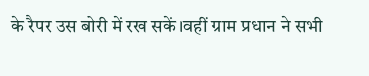के रैपर उस बोरी में रख सकें।वहीं ग्राम प्रधान ने सभी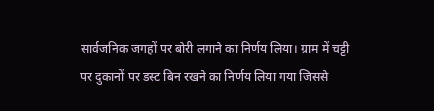सार्वजनिक जगहों पर बोरी लगाने का निर्णय लिया। ग्राम में चट्टी पर दुकानों पर डस्ट बिन रखने का निर्णय लिया गया जिससे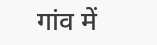गांव में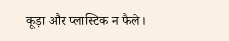कूड़ा और प्लास्टिक न फैले।